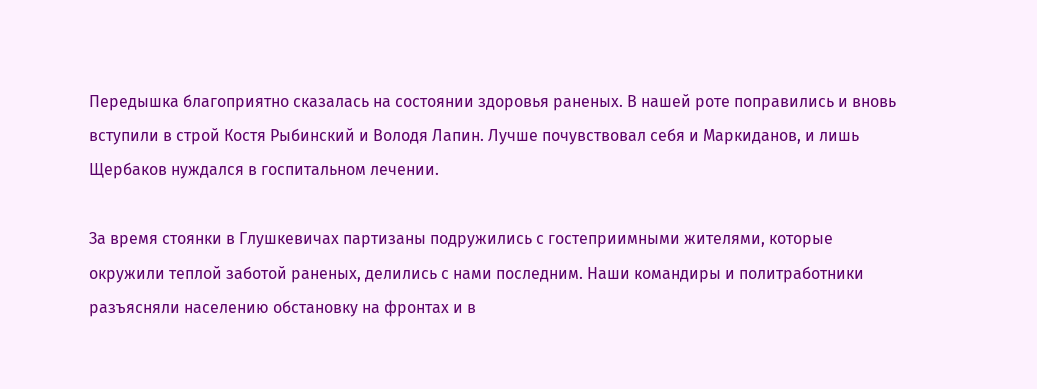Передышка благоприятно сказалась на состоянии здоровья раненых. В нашей роте поправились и вновь вступили в строй Костя Рыбинский и Володя Лапин. Лучше почувствовал себя и Маркиданов, и лишь Щербаков нуждался в госпитальном лечении.

За время стоянки в Глушкевичах партизаны подружились с гостеприимными жителями, которые окружили теплой заботой раненых, делились с нами последним. Наши командиры и политработники разъясняли населению обстановку на фронтах и в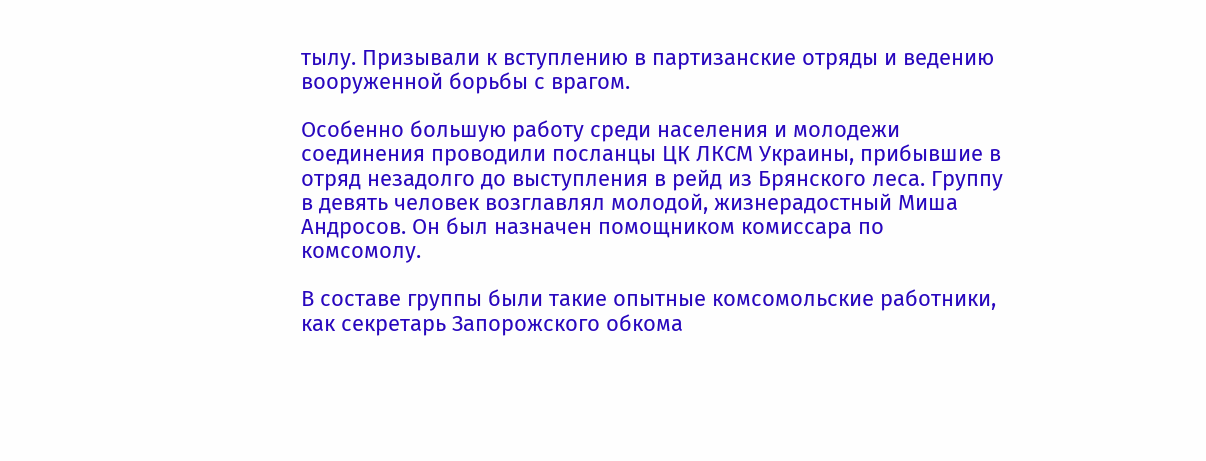тылу. Призывали к вступлению в партизанские отряды и ведению вооруженной борьбы с врагом.

Особенно большую работу среди населения и молодежи соединения проводили посланцы ЦК ЛКСМ Украины, прибывшие в отряд незадолго до выступления в рейд из Брянского леса. Группу в девять человек возглавлял молодой, жизнерадостный Миша Андросов. Он был назначен помощником комиссара по комсомолу.

В составе группы были такие опытные комсомольские работники, как секретарь Запорожского обкома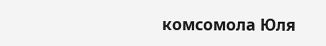комсомола Юля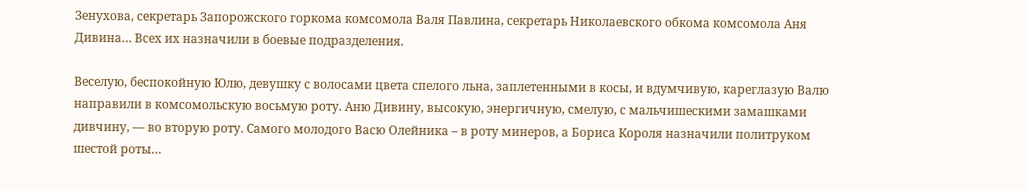Зенухова, секретарь Запорожского горкома комсомола Валя Павлина, секретарь Николаевского обкома комсомола Аня Дивина… Всех их назначили в боевые подразделения.

Веселую, беспокойную Юлю, девушку с волосами цвета спелого льна, заплетенными в косы, и вдумчивую, кареглазую Валю направили в комсомольскую восьмую роту. Аню Дивину, высокую, энергичную, смелую, с мальчишескими замашками дивчину, — во вторую роту. Самого молодого Васю Олейника – в роту минеров, а Бориса Короля назначили политруком шестой роты…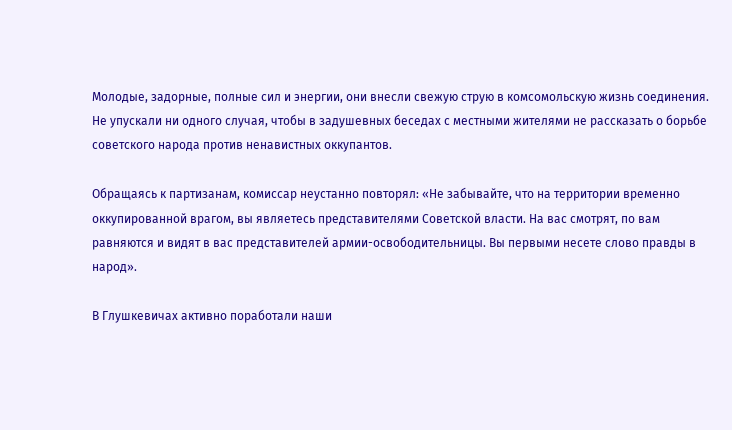Молодые, задорные, полные сил и энергии, они внесли свежую струю в комсомольскую жизнь соединения. Не упускали ни одного случая, чтобы в задушевных беседах с местными жителями не рассказать о борьбе советского народа против ненавистных оккупантов.

Обращаясь к партизанам, комиссар неустанно повторял: «Не забывайте, что на территории временно оккупированной врагом, вы являетесь представителями Советской власти. На вас смотрят, по вам равняются и видят в вас представителей армии-освободительницы. Вы первыми несете слово правды в народ».

В Глушкевичах активно поработали наши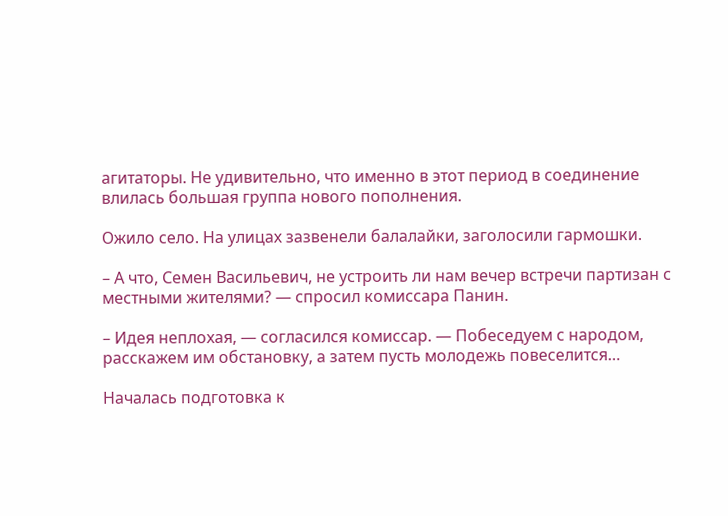агитаторы. Не удивительно, что именно в этот период в соединение влилась большая группа нового пополнения.

Ожило село. На улицах зазвенели балалайки, заголосили гармошки.

– А что, Семен Васильевич, не устроить ли нам вечер встречи партизан с местными жителями? — спросил комиссара Панин.

– Идея неплохая, — согласился комиссар. — Побеседуем с народом, расскажем им обстановку, а затем пусть молодежь повеселится…

Началась подготовка к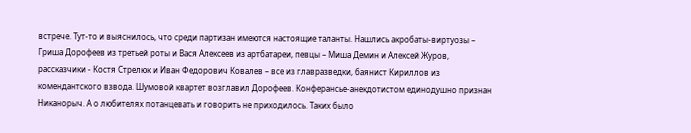встрече. Тут-то и выяснилось, что среди партизан имеются настоящие таланты. Нашлись акробаты-виртуозы – Гриша Дорофеев из третьей роты и Вася Алексеев из артбатареи, певцы – Миша Демин и Алексей Журов, рассказчики - Костя Стрелюк и Иван Федорович Ковалев – все из главразведки, баянист Кириллов из комендантского взвода. Шумовой квартет возглавил Дорофеев. Конферансье-анекдотистом единодушно признан Никанорыч. А о любителях потанцевать и говорить не приходилось. Таких было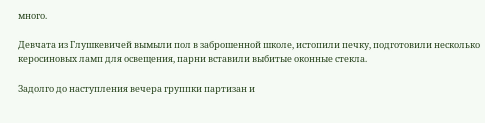много.

Девчата из Глушкевичей вымыли пол в заброшенной школе, истопили печку, подготовили несколько керосиновых ламп для освещения, парни вставили выбитые оконные стекла.

Задолго до наступления вечера группки партизан и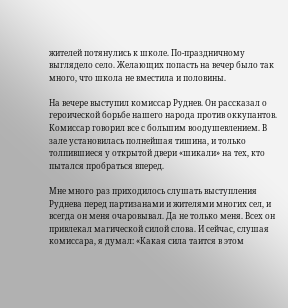жителей потянулись к школе. По-праздничному выглядело село. Желающих попасть на вечер было так много, что школа не вместила и половины.

На вечере выступил комиссар Руднев. Он рассказал о героической борьбе нашего народа против оккупантов. Комиссар говорил все с большим воодушевлением. В зале установилась полнейшая тишина, и только толпившиеся у открытой двери «шикали» на тех, кто пытался пробраться вперед.

Мне много раз приходилось слушать выступления Руднева перед партизанами и жителями многих сел, и всегда он меня очаровывал. Да не только меня. Всех он привлекал магической силой слова. И сейчас, слушая комиссара, я думал: «Какая сила таится в этом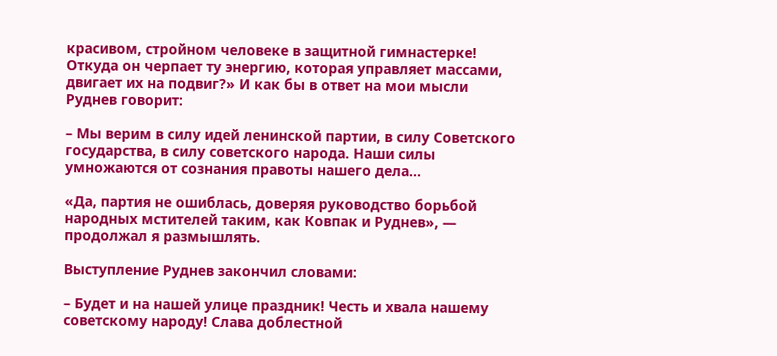красивом, стройном человеке в защитной гимнастерке! Откуда он черпает ту энергию, которая управляет массами, двигает их на подвиг?» И как бы в ответ на мои мысли Руднев говорит:

– Мы верим в силу идей ленинской партии, в силу Советского государства, в силу советского народа. Наши силы умножаются от сознания правоты нашего дела…

«Да, партия не ошиблась, доверяя руководство борьбой народных мстителей таким, как Ковпак и Руднев», — продолжал я размышлять.

Выступление Руднев закончил словами:

– Будет и на нашей улице праздник! Честь и хвала нашему советскому народу! Слава доблестной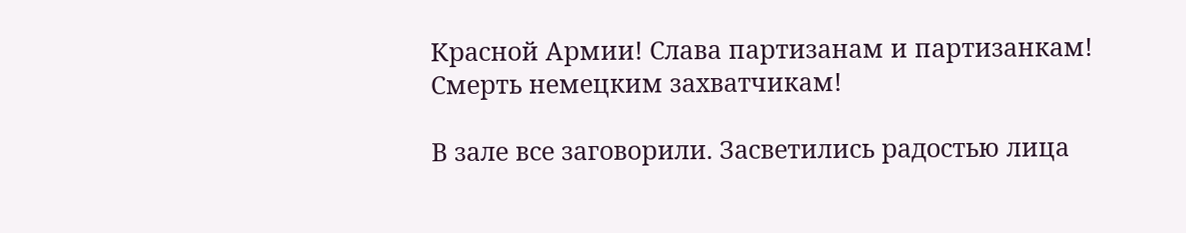Красной Армии! Слава партизанам и партизанкам! Смерть немецким захватчикам!

В зале все заговорили. Засветились радостью лица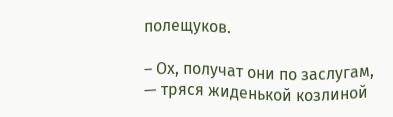полещуков.

– Ох, получат они по заслугам, — тряся жиденькой козлиной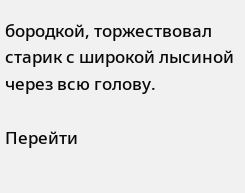бородкой, торжествовал старик с широкой лысиной через всю голову.

Перейти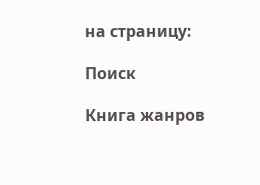на страницу:

Поиск

Книга жанров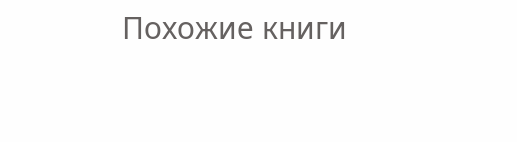Похожие книги